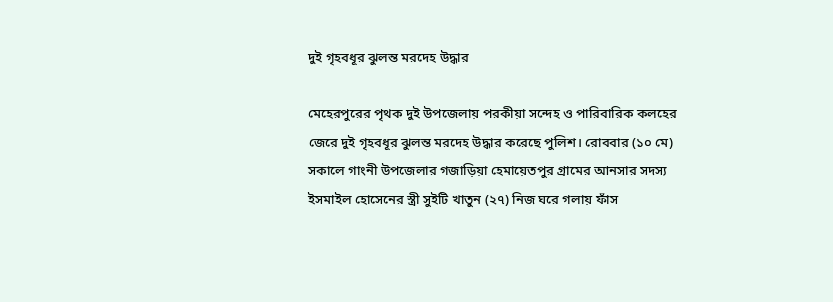দুই গৃহবধূর ঝুলন্ত মরদেহ উদ্ধার

মেহেরপুরের পৃথক দুই উপজেলায় পরকীয়া সন্দেহ ও পারিবারিক কলহের জেরে দুই গৃহবধূর ঝুলন্ত মরদেহ উদ্ধার করেছে পুলিশ। রোববার (১০ মে) সকালে গাংনী উপজেলার গজাড়িয়া হেমায়েতপুর গ্রামের আনসার সদস্য ইসমাইল হোসেনের স্ত্রী সুইটি খাতুন (২৭) নিজ ঘরে গলায় ফাঁস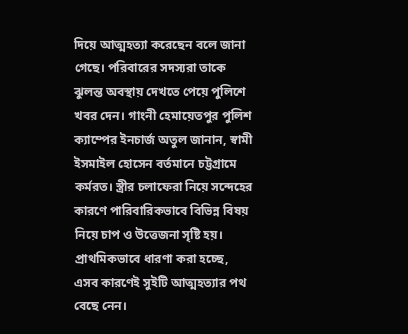দিয়ে আত্মহত্যা করেছেন বলে জানা গেছে। পরিবারের সদস্যরা তাকে ঝুলন্ত অবস্থায় দেখতে পেয়ে পুলিশে খবর দেন। গাংনী হেমায়েতপুর পুলিশ ক্যাম্পের ইনচার্জ অতুল জানান, স্বামী ইসমাইল হোসেন বর্তমানে চট্টগ্রামে কর্মরত। স্ত্রীর চলাফেরা নিয়ে সন্দেহের কারণে পারিবারিকভাবে বিভিন্ন বিষয় নিয়ে চাপ ও উত্তেজনা সৃষ্টি হয়। প্রাথমিকভাবে ধারণা করা হচ্ছে, এসব কারণেই সুইটি আত্মহত্যার পথ বেছে নেন।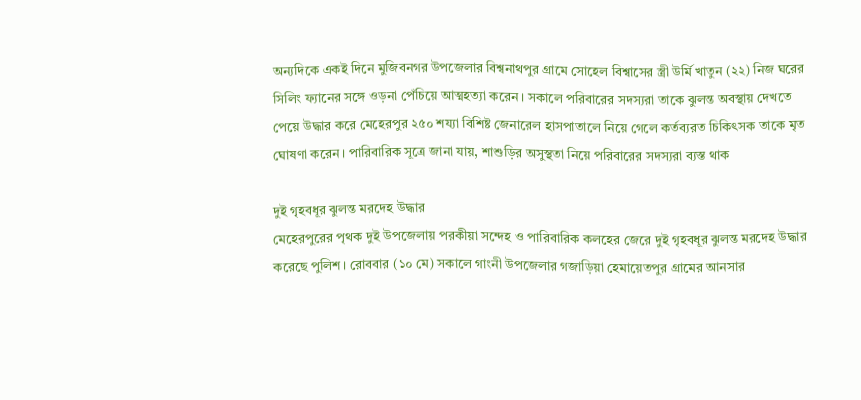অন্যদিকে একই দিনে মুজিবনগর উপজেলার বিশ্বনাথপুর গ্রামে সোহেল বিশ্বাসের স্ত্রী উর্মি খাতুন (২২) নিজ ঘরের সিলিং ফ্যানের সঙ্গে ওড়না পেঁচিয়ে আত্মহত্যা করেন। সকালে পরিবারের সদস্যরা তাকে ঝুলন্ত অবস্থায় দেখতে পেয়ে উদ্ধার করে মেহেরপুর ২৫০ শয্যা বিশিষ্ট জেনারেল হাসপাতালে নিয়ে গেলে কর্তব্যরত চিকিৎসক তাকে মৃত ঘোষণা করেন। পারিবারিক সূত্রে জানা যায়, শাশুড়ির অসুস্থতা নিয়ে পরিবারের সদস্যরা ব্যস্ত থাক

দুই গৃহবধূর ঝুলন্ত মরদেহ উদ্ধার
মেহেরপুরের পৃথক দুই উপজেলায় পরকীয়া সন্দেহ ও পারিবারিক কলহের জেরে দুই গৃহবধূর ঝুলন্ত মরদেহ উদ্ধার করেছে পুলিশ। রোববার (১০ মে) সকালে গাংনী উপজেলার গজাড়িয়া হেমায়েতপুর গ্রামের আনসার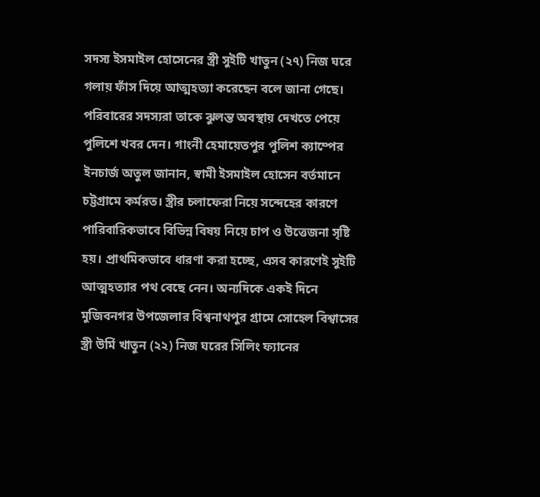সদস্য ইসমাইল হোসেনের স্ত্রী সুইটি খাতুন (২৭) নিজ ঘরে গলায় ফাঁস দিয়ে আত্মহত্যা করেছেন বলে জানা গেছে। পরিবারের সদস্যরা তাকে ঝুলন্ত অবস্থায় দেখতে পেয়ে পুলিশে খবর দেন। গাংনী হেমায়েতপুর পুলিশ ক্যাম্পের ইনচার্জ অতুল জানান, স্বামী ইসমাইল হোসেন বর্তমানে চট্টগ্রামে কর্মরত। স্ত্রীর চলাফেরা নিয়ে সন্দেহের কারণে পারিবারিকভাবে বিভিন্ন বিষয় নিয়ে চাপ ও উত্তেজনা সৃষ্টি হয়। প্রাথমিকভাবে ধারণা করা হচ্ছে, এসব কারণেই সুইটি আত্মহত্যার পথ বেছে নেন। অন্যদিকে একই দিনে মুজিবনগর উপজেলার বিশ্বনাথপুর গ্রামে সোহেল বিশ্বাসের স্ত্রী উর্মি খাতুন (২২) নিজ ঘরের সিলিং ফ্যানের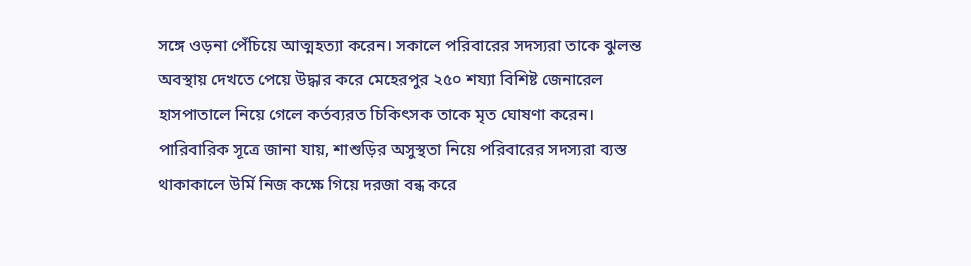সঙ্গে ওড়না পেঁচিয়ে আত্মহত্যা করেন। সকালে পরিবারের সদস্যরা তাকে ঝুলন্ত অবস্থায় দেখতে পেয়ে উদ্ধার করে মেহেরপুর ২৫০ শয্যা বিশিষ্ট জেনারেল হাসপাতালে নিয়ে গেলে কর্তব্যরত চিকিৎসক তাকে মৃত ঘোষণা করেন। পারিবারিক সূত্রে জানা যায়, শাশুড়ির অসুস্থতা নিয়ে পরিবারের সদস্যরা ব্যস্ত থাকাকালে উর্মি নিজ কক্ষে গিয়ে দরজা বন্ধ করে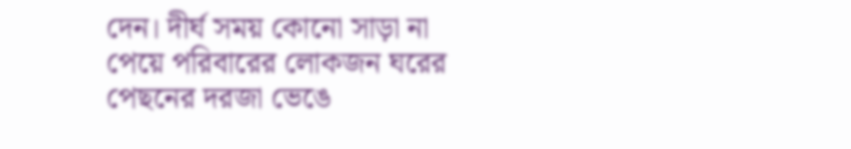দেন। দীর্ঘ সময় কোনো সাড়া না পেয়ে পরিবারের লোকজন ঘরের পেছনের দরজা ভেঙে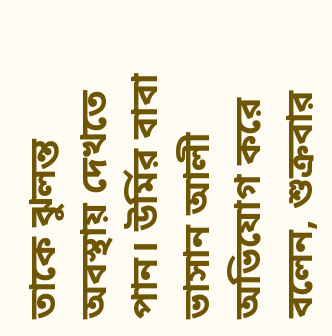তাকে ঝুলন্ত অবস্থায় দেখতে পান। উর্মির বাবা ভাসান আলী অভিযোগ করে বলেন, শুক্রবার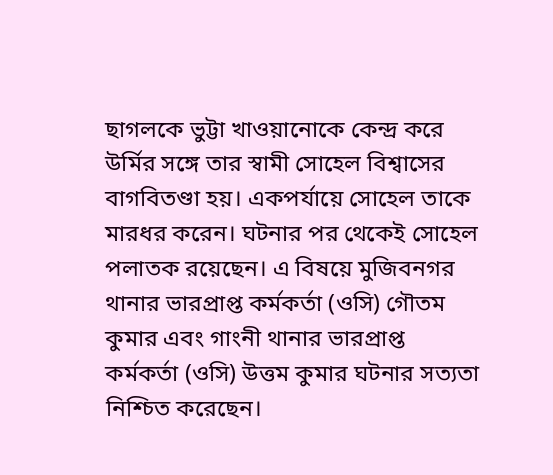ছাগলকে ভুট্টা খাওয়ানোকে কেন্দ্র করে উর্মির সঙ্গে তার স্বামী সোহেল বিশ্বাসের বাগবিতণ্ডা হয়। একপর্যায়ে সোহেল তাকে মারধর করেন। ঘটনার পর থেকেই সোহেল পলাতক রয়েছেন। এ বিষয়ে মুজিবনগর থানার ভারপ্রাপ্ত কর্মকর্তা (ওসি) গৌতম কুমার এবং গাংনী থানার ভারপ্রাপ্ত কর্মকর্তা (ওসি) উত্তম কুমার ঘটনার সত্যতা নিশ্চিত করেছেন।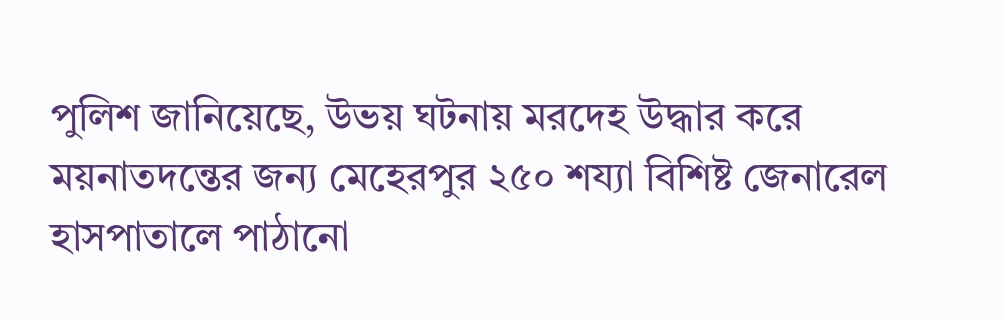পুলিশ জানিয়েছে, উভয় ঘটনায় মরদেহ উদ্ধার করে ময়নাতদন্তের জন্য মেহেরপুর ২৫০ শয্যা বিশিষ্ট জেনারেল হাসপাতালে পাঠানো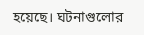হয়েছে। ঘটনাগুলোর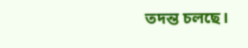তদন্ত চলছে।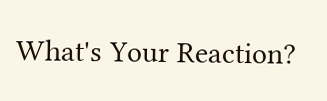What's Your Reaction?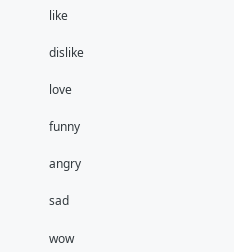like

dislike

love

funny

angry

sad

wow